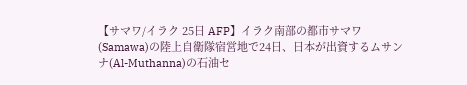【サマワ/イラク 25日 AFP】イラク南部の都市サマワ(Samawa)の陸上自衛隊宿営地で24日、日本が出資するムサンナ(Al-Muthanna)の石油セ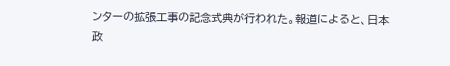ンターの拡張工事の記念式典が行われた。報道によると、日本政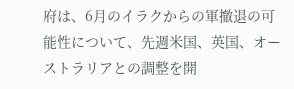府は、6月のイラクからの軍撤退の可能性について、先週米国、英国、オーストラリアとの調整を開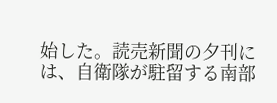始した。読売新聞の夕刊には、自衛隊が駐留する南部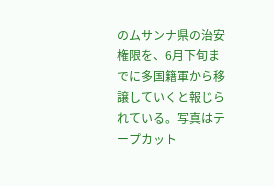のムサンナ県の治安権限を、6月下旬までに多国籍軍から移譲していくと報じられている。写真はテープカット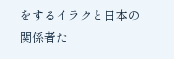をするイラクと日本の関係者た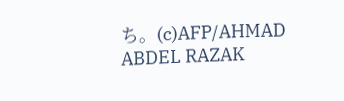ち。(c)AFP/AHMAD ABDEL RAZAK